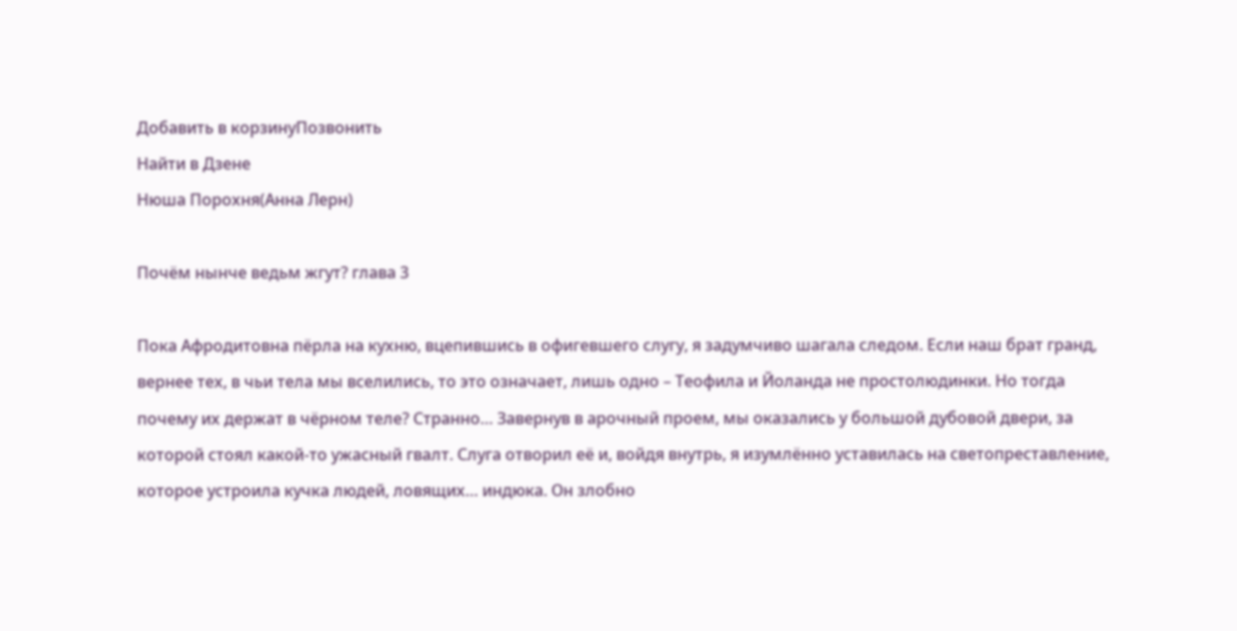Добавить в корзинуПозвонить
Найти в Дзене
Нюша Порохня(Анна Лерн)

Почём нынче ведьм жгут? глава 3

Пока Афродитовна пёрла на кухню, вцепившись в офигевшего слугу, я задумчиво шагала следом. Если наш брат гранд, вернее тех, в чьи тела мы вселились, то это означает, лишь одно – Теофила и Йоланда не простолюдинки. Но тогда почему их держат в чёрном теле? Странно… Завернув в арочный проем, мы оказались у большой дубовой двери, за которой стоял какой-то ужасный гвалт. Слуга отворил её и, войдя внутрь, я изумлённо уставилась на светопреставление, которое устроила кучка людей, ловящих… индюка. Он злобно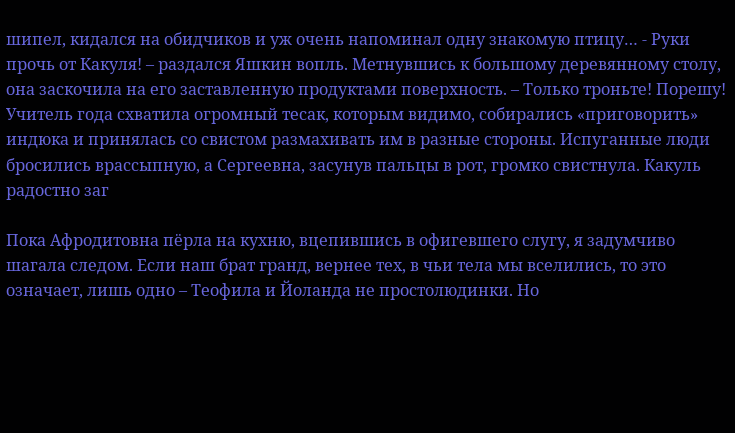шипел, кидался на обидчиков и уж очень напоминал одну знакомую птицу… - Руки прочь от Какуля! – раздался Яшкин вопль. Метнувшись к большому деревянному столу, она заскочила на его заставленную продуктами поверхность. – Только троньте! Порешу! Учитель года схватила огромный тесак, которым видимо, собирались «приговорить» индюка и принялась со свистом размахивать им в разные стороны. Испуганные люди бросились врассыпную, а Сергеевна, засунув пальцы в рот, громко свистнула. Какуль радостно заг

Пока Афродитовна пёрла на кухню, вцепившись в офигевшего слугу, я задумчиво шагала следом. Если наш брат гранд, вернее тех, в чьи тела мы вселились, то это означает, лишь одно – Теофила и Йоланда не простолюдинки. Но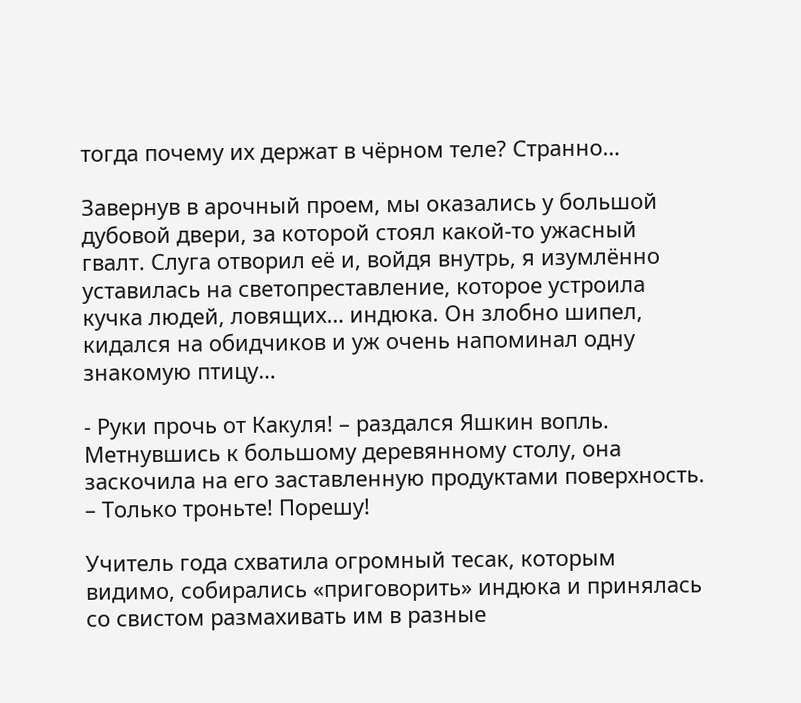тогда почему их держат в чёрном теле? Странно…

Завернув в арочный проем, мы оказались у большой дубовой двери, за которой стоял какой-то ужасный гвалт. Слуга отворил её и, войдя внутрь, я изумлённо уставилась на светопреставление, которое устроила кучка людей, ловящих… индюка. Он злобно шипел, кидался на обидчиков и уж очень напоминал одну знакомую птицу…

- Руки прочь от Какуля! – раздался Яшкин вопль. Метнувшись к большому деревянному столу, она заскочила на его заставленную продуктами поверхность. – Только троньте! Порешу!

Учитель года схватила огромный тесак, которым видимо, собирались «приговорить» индюка и принялась со свистом размахивать им в разные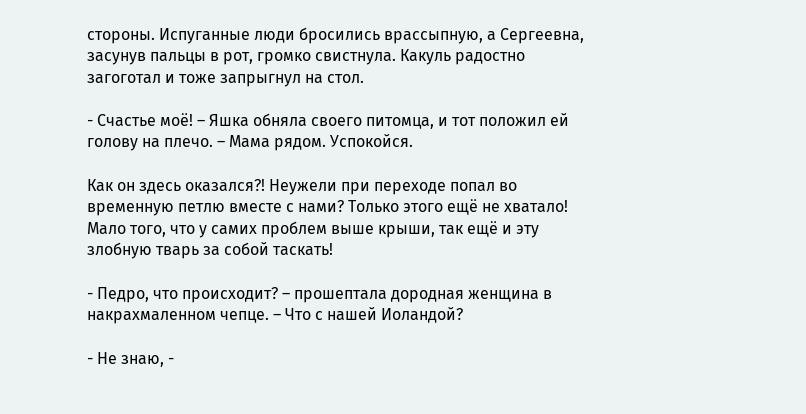стороны. Испуганные люди бросились врассыпную, а Сергеевна, засунув пальцы в рот, громко свистнула. Какуль радостно загоготал и тоже запрыгнул на стол.

- Счастье моё! – Яшка обняла своего питомца, и тот положил ей голову на плечо. – Мама рядом. Успокойся.

Как он здесь оказался?! Неужели при переходе попал во временную петлю вместе с нами? Только этого ещё не хватало! Мало того, что у самих проблем выше крыши, так ещё и эту злобную тварь за собой таскать!

- Педро, что происходит? – прошептала дородная женщина в накрахмаленном чепце. – Что с нашей Иоландой?

- Не знаю, -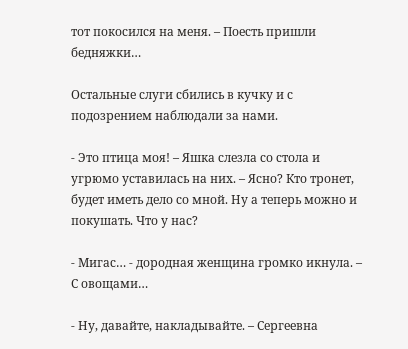тот покосился на меня. – Поесть пришли бедняжки…

Остальные слуги сбились в кучку и с подозрением наблюдали за нами.

- Это птица моя! – Яшка слезла со стола и угрюмо уставилась на них. – Ясно? Кто тронет, будет иметь дело со мной. Ну а теперь можно и покушать. Что у нас?

- Мигас… - дородная женщина громко икнула. – С овощами…

- Ну, давайте, накладывайте. – Сергеевна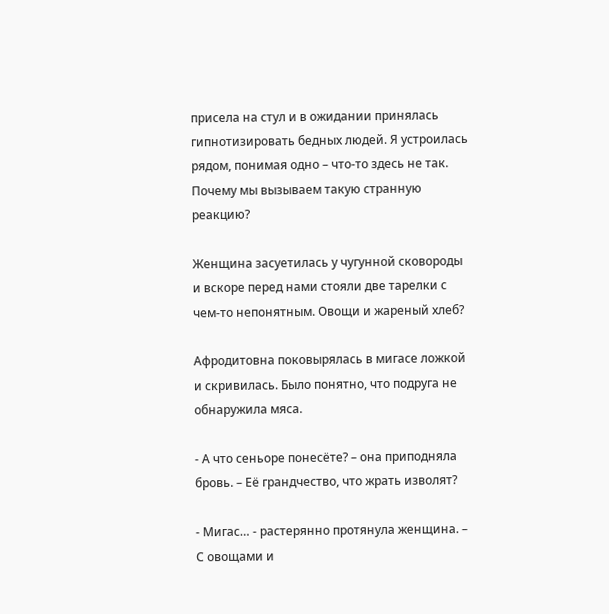присела на стул и в ожидании принялась гипнотизировать бедных людей. Я устроилась рядом, понимая одно – что-то здесь не так. Почему мы вызываем такую странную реакцию?

Женщина засуетилась у чугунной сковороды и вскоре перед нами стояли две тарелки с чем-то непонятным. Овощи и жареный хлеб?

Афродитовна поковырялась в мигасе ложкой и скривилась. Было понятно, что подруга не обнаружила мяса.

- А что сеньоре понесёте? – она приподняла бровь. – Её грандчество, что жрать изволят?

- Мигас… - растерянно протянула женщина. – С овощами и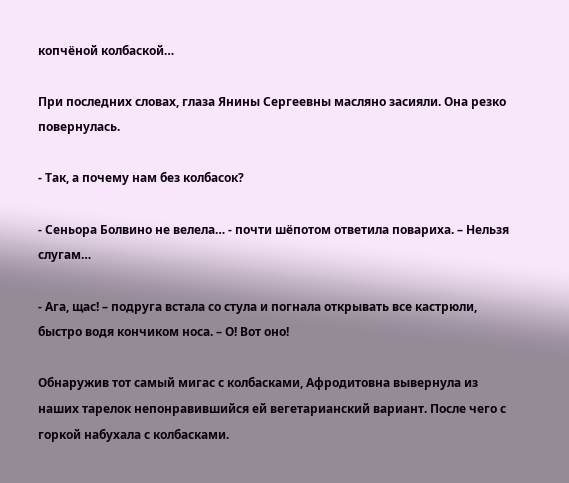копчёной колбаской…

При последних словах, глаза Янины Сергеевны масляно засияли. Она резко повернулась.

- Так, а почему нам без колбасок?

- Сеньора Болвино не велела… - почти шёпотом ответила повариха. – Нельзя слугам…

- Ага, щас! – подруга встала со стула и погнала открывать все кастрюли, быстро водя кончиком носа. – О! Вот оно!

Обнаружив тот самый мигас с колбасками, Афродитовна вывернула из наших тарелок непонравившийся ей вегетарианский вариант. После чего с горкой набухала с колбасками.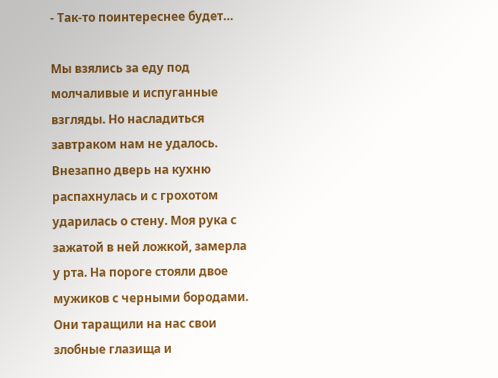- Так-то поинтереснее будет…

Мы взялись за еду под молчаливые и испуганные взгляды. Но насладиться завтраком нам не удалось. Внезапно дверь на кухню распахнулась и с грохотом ударилась о стену. Моя рука с зажатой в ней ложкой, замерла у рта. На пороге стояли двое мужиков с черными бородами. Они таращили на нас свои злобные глазища и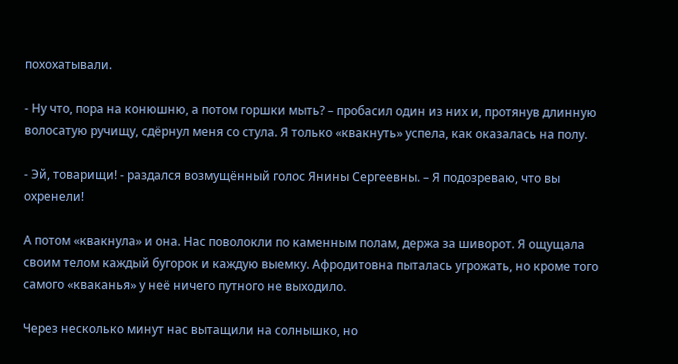похохатывали.

- Ну что, пора на конюшню, а потом горшки мыть? – пробасил один из них и, протянув длинную волосатую ручищу, сдёрнул меня со стула. Я только «квакнуть» успела, как оказалась на полу.

- Эй, товарищи! - раздался возмущённый голос Янины Сергеевны. – Я подозреваю, что вы охренели!

А потом «квакнула» и она. Нас поволокли по каменным полам, держа за шиворот. Я ощущала своим телом каждый бугорок и каждую выемку. Афродитовна пыталась угрожать, но кроме того самого «кваканья» у неё ничего путного не выходило.

Через несколько минут нас вытащили на солнышко, но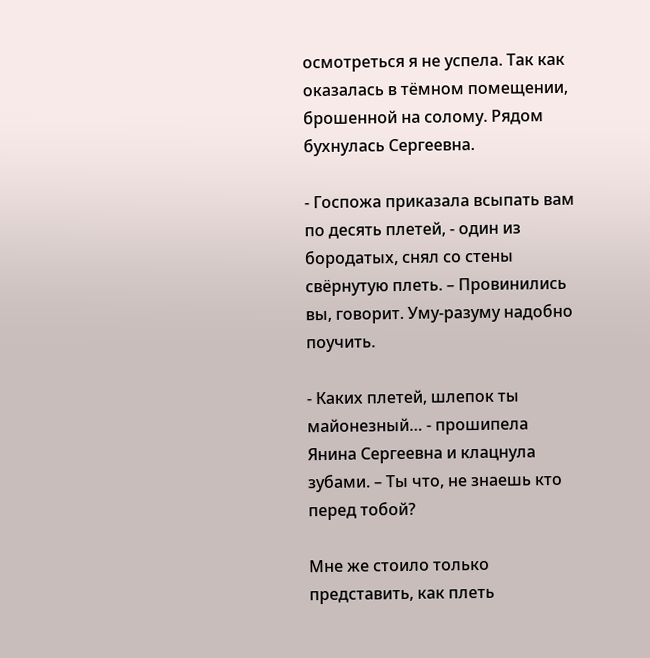осмотреться я не успела. Так как оказалась в тёмном помещении, брошенной на солому. Рядом бухнулась Сергеевна.

- Госпожа приказала всыпать вам по десять плетей, - один из бородатых, снял со стены свёрнутую плеть. – Провинились вы, говорит. Уму-разуму надобно поучить.

- Каких плетей, шлепок ты майонезный… - прошипела Янина Сергеевна и клацнула зубами. – Ты что, не знаешь кто перед тобой?

Мне же стоило только представить, как плеть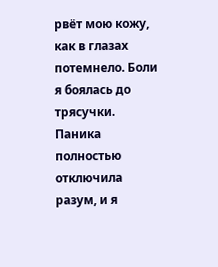рвёт мою кожу, как в глазах потемнело. Боли я боялась до трясучки. Паника полностью отключила разум, и я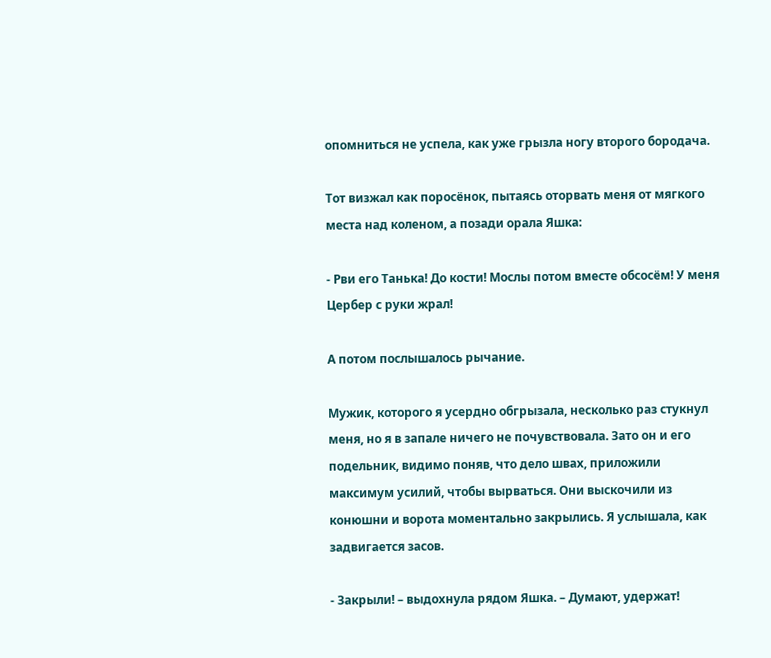опомниться не успела, как уже грызла ногу второго бородача.

Тот визжал как поросёнок, пытаясь оторвать меня от мягкого места над коленом, а позади орала Яшка:

- Рви его Танька! До кости! Мослы потом вместе обсосём! У меня Цербер с руки жрал!

А потом послышалось рычание.

Мужик, которого я усердно обгрызала, несколько раз стукнул меня, но я в запале ничего не почувствовала. Зато он и его подельник, видимо поняв, что дело швах, приложили максимум усилий, чтобы вырваться. Они выскочили из конюшни и ворота моментально закрылись. Я услышала, как задвигается засов.

- Закрыли! – выдохнула рядом Яшка. – Думают, удержат!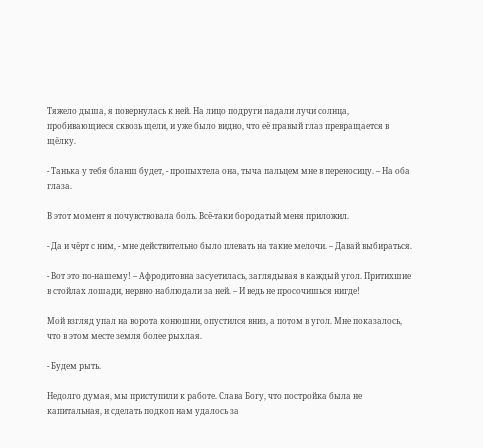Тяжело дыша, я повернулась к ней. На лицо подруги падали лучи солнца, пробивающиеся сквозь щели, и уже было видно, что её правый глаз превращается в щёлку.

- Танька у тебя бланш будет, - пропыхтела она, тыча пальцем мне в переносицу. – На оба глаза.

В этот момент я почувствовала боль. Всё-таки бородатый меня приложил.

- Да и чёрт с ним, - мне действительно было плевать на такие мелочи. – Давай выбираться.

- Вот это по-нашему! – Афродитовна засуетилась, заглядывая в каждый угол. Притихшие в стойлах лошади, нервно наблюдали за ней. – И ведь не просочишься нигде!

Мой взгляд упал на ворота конюшни, опустился вниз, а потом в угол. Мне показалось, что в этом месте земля более рыхлая.

- Будем рыть.

Недолго думая, мы приступили к работе. Слава Богу, что постройка была не капитальная, и сделать подкоп нам удалось за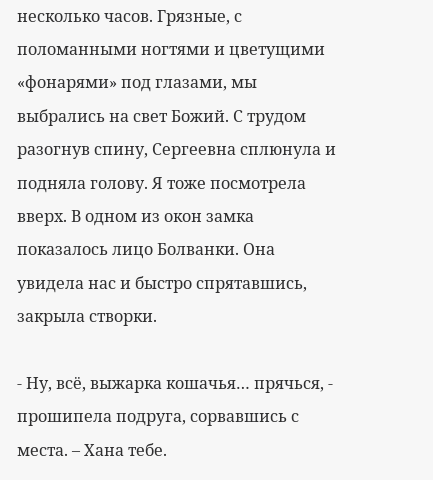несколько часов. Грязные, с поломанными ногтями и цветущими «фонарями» под глазами, мы выбрались на свет Божий. С трудом разогнув спину, Сергеевна сплюнула и подняла голову. Я тоже посмотрела вверх. В одном из окон замка показалось лицо Болванки. Она увидела нас и быстро спрятавшись, закрыла створки.

- Ну, всё, выжарка кошачья… прячься, - прошипела подруга, сорвавшись с места. – Хана тебе.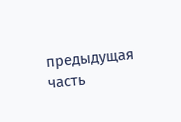предыдущая часть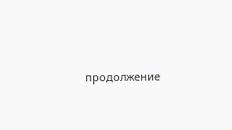продолжение